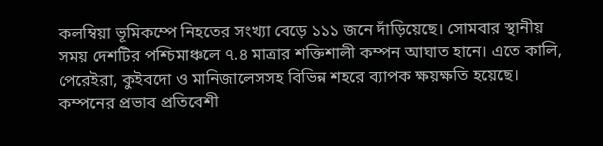কলম্বিয়া ভূমিকম্পে নিহতের সংখ্যা বেড়ে ১১১ জনে দাঁড়িয়েছে। সোমবার স্থানীয় সময় দেশটির পশ্চিমাঞ্চলে ৭.৪ মাত্রার শক্তিশালী কম্পন আঘাত হানে। এতে কালি, পেরেইরা, কুইবদো ও মানিজালেসসহ বিভিন্ন শহরে ব্যাপক ক্ষয়ক্ষতি হয়েছে। কম্পনের প্রভাব প্রতিবেশী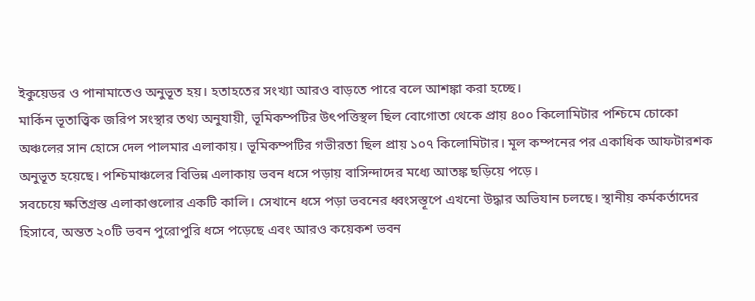ইকুয়েডর ও পানামাতেও অনুভূত হয়। হতাহতের সংখ্যা আরও বাড়তে পারে বলে আশঙ্কা করা হচ্ছে।
মার্কিন ভূতাত্ত্বিক জরিপ সংস্থার তথ্য অনুযায়ী, ভূমিকম্পটির উৎপত্তিস্থল ছিল বোগোতা থেকে প্রায় ৪০০ কিলোমিটার পশ্চিমে চোকো অঞ্চলের সান হোসে দেল পালমার এলাকায়। ভূমিকম্পটির গভীরতা ছিল প্রায় ১০৭ কিলোমিটার। মূল কম্পনের পর একাধিক আফটারশক অনুভূত হয়েছে। পশ্চিমাঞ্চলের বিভিন্ন এলাকায় ভবন ধসে পড়ায় বাসিন্দাদের মধ্যে আতঙ্ক ছড়িয়ে পড়ে।
সবচেয়ে ক্ষতিগ্রস্ত এলাকাগুলোর একটি কালি। সেখানে ধসে পড়া ভবনের ধ্বংসস্তূপে এখনো উদ্ধার অভিযান চলছে। স্থানীয় কর্মকর্তাদের হিসাবে, অন্তত ২০টি ভবন পুরোপুরি ধসে পড়েছে এবং আরও কয়েকশ ভবন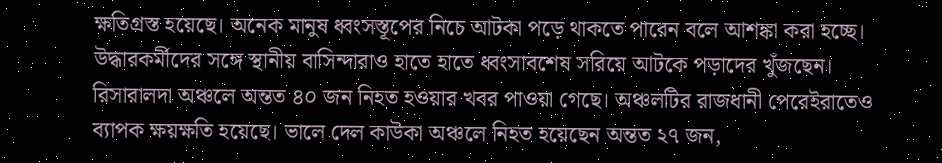ক্ষতিগ্রস্ত হয়েছে। অনেক মানুষ ধ্বংসস্তূপের নিচে আটকা পড়ে থাকতে পারেন বলে আশঙ্কা করা হচ্ছে। উদ্ধারকর্মীদের সঙ্গে স্থানীয় বাসিন্দারাও হাতে হাতে ধ্বংসাবশেষ সরিয়ে আটকে পড়াদের খুঁজছেন।
রিসারালদা অঞ্চলে অন্তত ৪০ জন নিহত হওয়ার খবর পাওয়া গেছে। অঞ্চলটির রাজধানী পেরেইরাতেও ব্যাপক ক্ষয়ক্ষতি হয়েছে। ভালে দেল কাউকা অঞ্চলে নিহত হয়েছেন অন্তত ২৭ জন,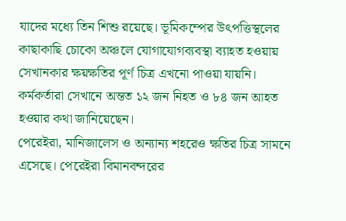যাদের মধ্যে তিন শিশু রয়েছে। ভূমিকম্পের উৎপত্তিস্থলের কাছাকাছি চোকো অঞ্চলে যোগাযোগব্যবস্থা ব্যাহত হওয়ায় সেখানকার ক্ষয়ক্ষতির পূর্ণ চিত্র এখনো পাওয়া যায়নি। কর্মকর্তারা সেখানে অন্তত ১২ জন নিহত ও ৮৪ জন আহত হওয়ার কথা জানিয়েছেন।
পেরেইরা, মানিজালেস ও অন্যান্য শহরেও ক্ষতির চিত্র সামনে এসেছে। পেরেইরা বিমানবন্দরের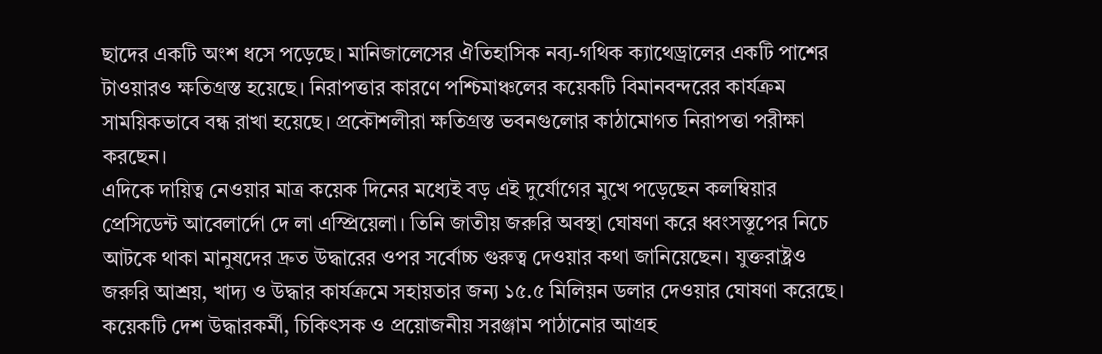ছাদের একটি অংশ ধসে পড়েছে। মানিজালেসের ঐতিহাসিক নব্য-গথিক ক্যাথেড্রালের একটি পাশের টাওয়ারও ক্ষতিগ্রস্ত হয়েছে। নিরাপত্তার কারণে পশ্চিমাঞ্চলের কয়েকটি বিমানবন্দরের কার্যক্রম সাময়িকভাবে বন্ধ রাখা হয়েছে। প্রকৌশলীরা ক্ষতিগ্রস্ত ভবনগুলোর কাঠামোগত নিরাপত্তা পরীক্ষা করছেন।
এদিকে দায়িত্ব নেওয়ার মাত্র কয়েক দিনের মধ্যেই বড় এই দুর্যোগের মুখে পড়েছেন কলম্বিয়ার প্রেসিডেন্ট আবেলার্দো দে লা এস্প্রিয়েলা। তিনি জাতীয় জরুরি অবস্থা ঘোষণা করে ধ্বংসস্তূপের নিচে আটকে থাকা মানুষদের দ্রুত উদ্ধারের ওপর সর্বোচ্চ গুরুত্ব দেওয়ার কথা জানিয়েছেন। যুক্তরাষ্ট্রও জরুরি আশ্রয়, খাদ্য ও উদ্ধার কার্যক্রমে সহায়তার জন্য ১৫.৫ মিলিয়ন ডলার দেওয়ার ঘোষণা করেছে। কয়েকটি দেশ উদ্ধারকর্মী, চিকিৎসক ও প্রয়োজনীয় সরঞ্জাম পাঠানোর আগ্রহ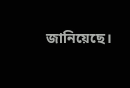জানিয়েছে।